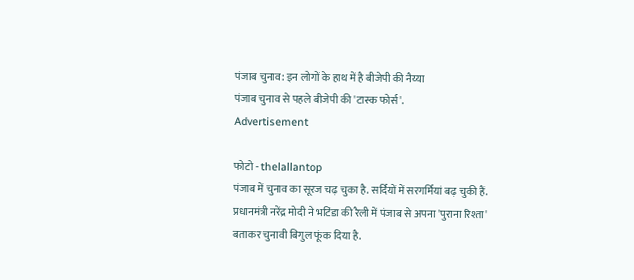पंजाब चुनाव: इन लोगों के हाथ में है बीजेपी की नैय्या
पंजाब चुनाव से पहले बीजेपी की 'टास्क फोर्स'.
Advertisement

फोटो - thelallantop
पंजाब में चुनाव का सूरज चढ़ चुका है. सर्दियों में सरगर्मियां बढ़ चुकी हैं. प्रधानमंत्री नरेंद्र मोदी ने भटिंडा की रैली में पंजाब से अपना 'पुराना रिश्ता' बताकर चुनावी बिगुल फूंक दिया है.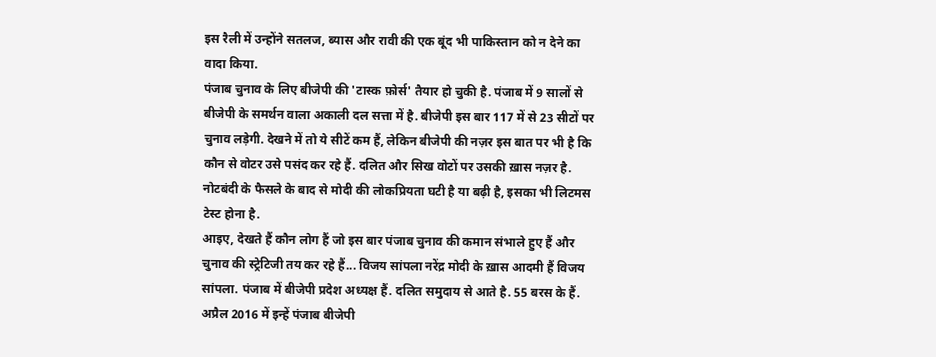इस रैली में उन्होंने सतलज, ब्यास और रावी की एक बूंद भी पाकिस्तान को न देने का वादा किया.
पंजाब चुनाव के लिए बीजेपी की 'टास्क फ़ोर्स' तैयार हो चुकी है. पंजाब में 9 सालों से बीजेपी के समर्थन वाला अकाली दल सत्ता में है. बीजेपी इस बार 117 में से 23 सीटों पर चुनाव लड़ेगी. देखने में तो ये सीटें कम हैं, लेकिन बीजेपी की नज़र इस बात पर भी है कि कौन से वोटर उसे पसंद कर रहे हैं. दलित और सिख वोटों पर उसकी ख़ास नज़र है. नोटबंदी के फैसले के बाद से मोदी की लोकप्रियता घटी है या बढ़ी है, इसका भी लिटमस टेस्ट होना है.
आइए, देखते हैं कौन लोग हैं जो इस बार पंजाब चुनाव की कमान संभाले हुए हैं और चुनाव की स्ट्रेटिजी तय कर रहे हैं... विजय सांपला नरेंद्र मोदी के ख़ास आदमी हैं विजय सांपला. पंजाब में बीजेपी प्रदेश अध्यक्ष हैं. दलित समुदाय से आते है. 55 बरस के हैं. अप्रैल 2016 में इन्हें पंजाब बीजेपी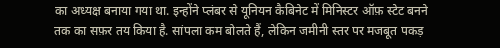का अध्यक्ष बनाया गया था. इन्होंने प्लंबर से यूनियन कैबिनेट में मिनिस्टर ऑफ़ स्टेट बनने तक का सफ़र तय किया है. सांपला कम बोलते हैं, लेकिन जमीनी स्तर पर मजबूत पकड़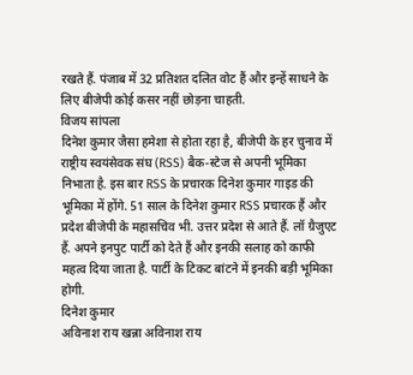रखते हैं. पंजाब में 32 प्रतिशत दलित वोट हैं और इन्हें साधने के लिए बीजेपी कोई कसर नहीं छोड़ना चाहती.
विजय सांपला
दिनेश कुमार जैसा हमेशा से होता रहा है, बीजेपी के हर चुनाव में राष्ट्रीय स्वयंसेवक संघ (RSS) बैक-स्टेज से अपनी भूमिका निभाता है. इस बार RSS के प्रचारक दिनेश कुमार गाइड की भूमिका में होंगे. 51 साल के दिनेश कुमार RSS प्रचारक हैं और प्रदेश बीजेपी के महासचिव भी. उत्तर प्रदेश से आते हैं. लॉ ग्रैजुएट हैं. अपने इनपुट पार्टी को देते हैं और इनकी सलाह को काफी महत्व दिया जाता है. पार्टी के टिकट बांटने में इनकी बड़ी भूमिका होगी.
दिनेश कुमार
अविनाश राय खन्ना अविनाश राय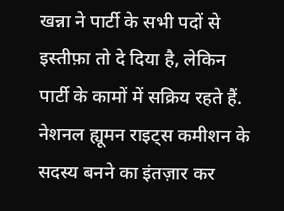खन्ना ने पार्टी के सभी पदों से इस्तीफ़ा तो दे दिया है, लेकिन पार्टी के कामों में सक्रिय रहते हैं. नेशनल ह्यूमन राइट्स कमीशन के सदस्य बनने का इंतज़ार कर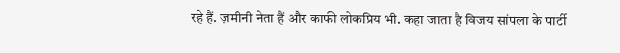रहे हैं. ज़मीनी नेता हैं और काफी लोकप्रिय भी. कहा जाता है विजय सांपला के पार्टी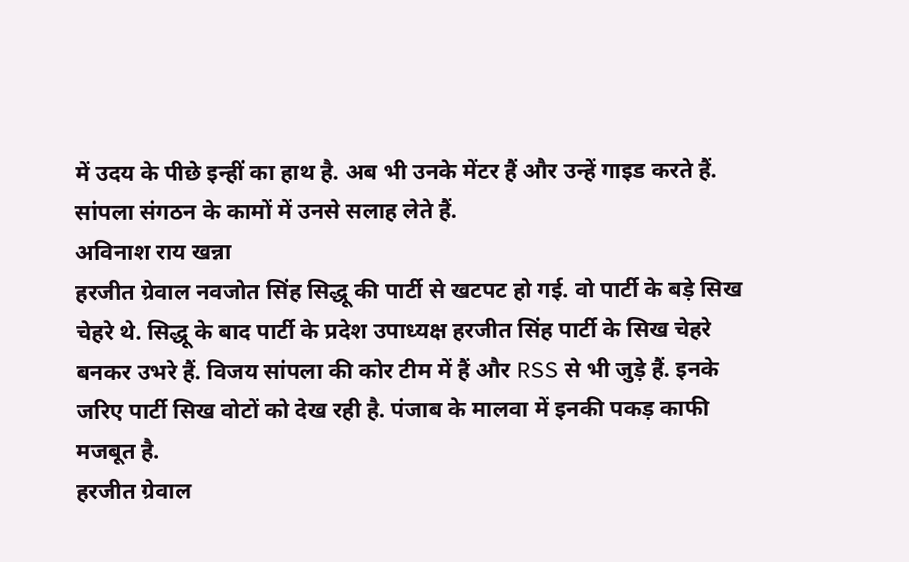में उदय के पीछे इन्हीं का हाथ है. अब भी उनके मेंटर हैं और उन्हें गाइड करते हैं. सांपला संगठन के कामों में उनसे सलाह लेते हैं.
अविनाश राय खन्ना
हरजीत ग्रेवाल नवजोत सिंह सिद्धू की पार्टी से खटपट हो गई. वो पार्टी के बड़े सिख चेहरे थे. सिद्धू के बाद पार्टी के प्रदेश उपाध्यक्ष हरजीत सिंह पार्टी के सिख चेहरे बनकर उभरे हैं. विजय सांपला की कोर टीम में हैं और RSS से भी जुड़े हैं. इनके जरिए पार्टी सिख वोटों को देख रही है. पंजाब के मालवा में इनकी पकड़ काफी मजबूत है.
हरजीत ग्रेवाल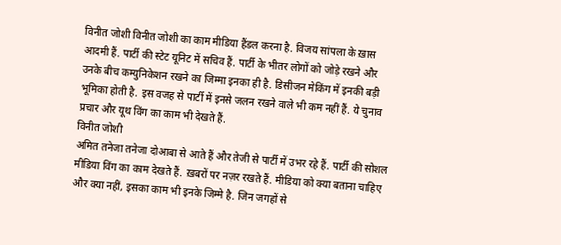विनीत जोशी विनीत जोशी का काम मीडिया हैंडल करना है. विजय सांपला के ख़ास आदमी हैं. पार्टी की स्टेट यूनिट में सचिव हैं. पार्टी के भीतर लोगों को जोड़े रखने और उनके बीच कम्युनिकेशन रखने का जिम्मा इनका ही है. डिसीजन मेकिंग में इनकी बड़ी भूमिका होती है. इस वजह से पार्टी में इनसे जलन रखने वाले भी कम नहीं हैं. ये चुनाव प्रचार और यूथ विंग का काम भी देखते हैं.
विनीत जोशी
अमित तनेजा तनेजा दोआबा से आते हैं और तेजी से पार्टी में उभर रहे हैं. पार्टी की सोशल मीडिया विंग का काम देखते हैं. ख़बरों पर नज़र रखते हैं. मीडिया को क्या बताना चाहिए और क्या नहीं, इसका काम भी इनके जिम्मे है. जिन जगहों से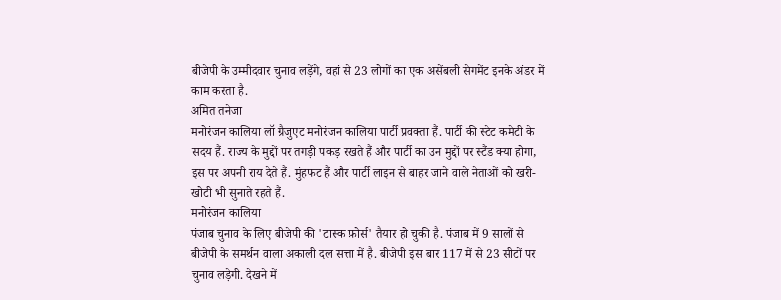बीजेपी के उम्मीदवार चुनाव लड़ेंगे, वहां से 23 लोगों का एक असेंबली सेगमेंट इनके अंडर में काम करता है.
अमित तनेजा
मनोरंजन कालिया लॉ ग्रैजुएट मनोरंजन कालिया पार्टी प्रवक्ता हैं. पार्टी की स्टेट कमेटी के सदय हैं. राज्य के मुद्दों पर तगड़ी पकड़ रखते हैं और पार्टी का उन मुद्दों पर स्टैंड क्या होगा, इस पर अपनी राय देते हैं. मुंहफट हैं और पार्टी लाइन से बाहर जाने वाले नेताओं को खरी-खोटी भी सुनाते रहते हैं.
मनोरंजन कालिया
पंजाब चुनाव के लिए बीजेपी की 'टास्क फ़ोर्स' तैयार हो चुकी है. पंजाब में 9 सालों से बीजेपी के समर्थन वाला अकाली दल सत्ता में है. बीजेपी इस बार 117 में से 23 सीटों पर चुनाव लड़ेगी. देखने में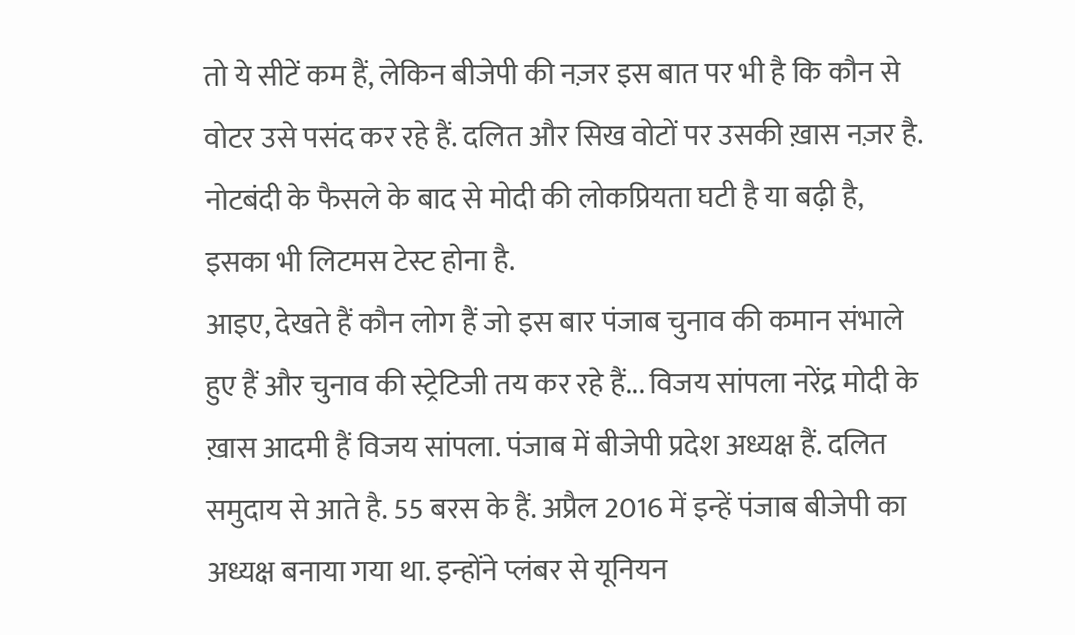तो ये सीटें कम हैं, लेकिन बीजेपी की नज़र इस बात पर भी है कि कौन से वोटर उसे पसंद कर रहे हैं. दलित और सिख वोटों पर उसकी ख़ास नज़र है. नोटबंदी के फैसले के बाद से मोदी की लोकप्रियता घटी है या बढ़ी है, इसका भी लिटमस टेस्ट होना है.
आइए, देखते हैं कौन लोग हैं जो इस बार पंजाब चुनाव की कमान संभाले हुए हैं और चुनाव की स्ट्रेटिजी तय कर रहे हैं... विजय सांपला नरेंद्र मोदी के ख़ास आदमी हैं विजय सांपला. पंजाब में बीजेपी प्रदेश अध्यक्ष हैं. दलित समुदाय से आते है. 55 बरस के हैं. अप्रैल 2016 में इन्हें पंजाब बीजेपी का अध्यक्ष बनाया गया था. इन्होंने प्लंबर से यूनियन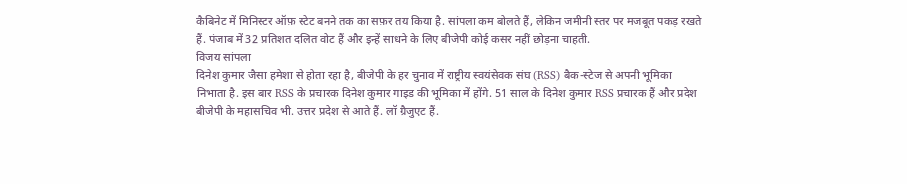कैबिनेट में मिनिस्टर ऑफ़ स्टेट बनने तक का सफ़र तय किया है. सांपला कम बोलते हैं, लेकिन जमीनी स्तर पर मजबूत पकड़ रखते हैं. पंजाब में 32 प्रतिशत दलित वोट हैं और इन्हें साधने के लिए बीजेपी कोई कसर नहीं छोड़ना चाहती.
विजय सांपला
दिनेश कुमार जैसा हमेशा से होता रहा है, बीजेपी के हर चुनाव में राष्ट्रीय स्वयंसेवक संघ (RSS) बैक-स्टेज से अपनी भूमिका निभाता है. इस बार RSS के प्रचारक दिनेश कुमार गाइड की भूमिका में होंगे. 51 साल के दिनेश कुमार RSS प्रचारक हैं और प्रदेश बीजेपी के महासचिव भी. उत्तर प्रदेश से आते हैं. लॉ ग्रैजुएट हैं.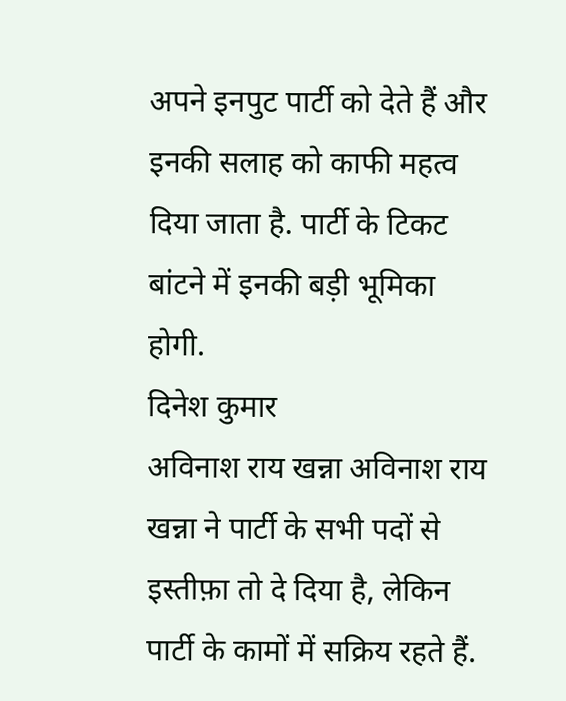अपने इनपुट पार्टी को देते हैं और इनकी सलाह को काफी महत्व दिया जाता है. पार्टी के टिकट बांटने में इनकी बड़ी भूमिका होगी.
दिनेश कुमार
अविनाश राय खन्ना अविनाश राय खन्ना ने पार्टी के सभी पदों से इस्तीफ़ा तो दे दिया है, लेकिन पार्टी के कामों में सक्रिय रहते हैं.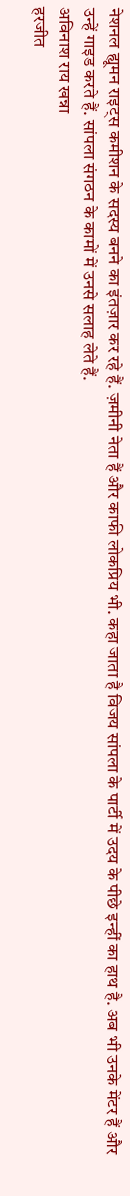नेशनल ह्यूमन राइट्स कमीशन के सदस्य बनने का इंतज़ार कर रहे हैं. ज़मीनी नेता हैं और काफी लोकप्रिय भी. कहा जाता है विजय सांपला के पार्टी में उदय के पीछे इन्हीं का हाथ है. अब भी उनके मेंटर हैं और उन्हें गाइड करते हैं. सांपला संगठन के कामों में उनसे सलाह लेते हैं.
अविनाश राय खन्ना
हरजीत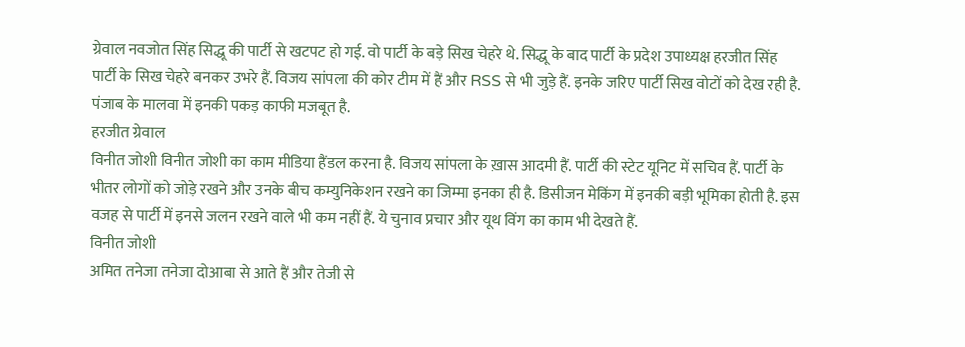ग्रेवाल नवजोत सिंह सिद्धू की पार्टी से खटपट हो गई. वो पार्टी के बड़े सिख चेहरे थे. सिद्धू के बाद पार्टी के प्रदेश उपाध्यक्ष हरजीत सिंह पार्टी के सिख चेहरे बनकर उभरे हैं. विजय सांपला की कोर टीम में हैं और RSS से भी जुड़े हैं. इनके जरिए पार्टी सिख वोटों को देख रही है. पंजाब के मालवा में इनकी पकड़ काफी मजबूत है.
हरजीत ग्रेवाल
विनीत जोशी विनीत जोशी का काम मीडिया हैंडल करना है. विजय सांपला के ख़ास आदमी हैं. पार्टी की स्टेट यूनिट में सचिव हैं. पार्टी के भीतर लोगों को जोड़े रखने और उनके बीच कम्युनिकेशन रखने का जिम्मा इनका ही है. डिसीजन मेकिंग में इनकी बड़ी भूमिका होती है. इस वजह से पार्टी में इनसे जलन रखने वाले भी कम नहीं हैं. ये चुनाव प्रचार और यूथ विंग का काम भी देखते हैं.
विनीत जोशी
अमित तनेजा तनेजा दोआबा से आते हैं और तेजी से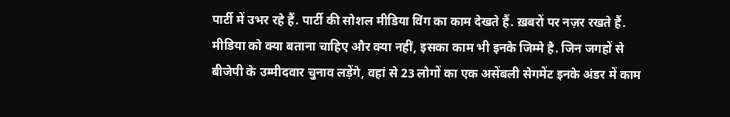पार्टी में उभर रहे हैं. पार्टी की सोशल मीडिया विंग का काम देखते हैं. ख़बरों पर नज़र रखते हैं. मीडिया को क्या बताना चाहिए और क्या नहीं, इसका काम भी इनके जिम्मे है. जिन जगहों से बीजेपी के उम्मीदवार चुनाव लड़ेंगे, वहां से 23 लोगों का एक असेंबली सेगमेंट इनके अंडर में काम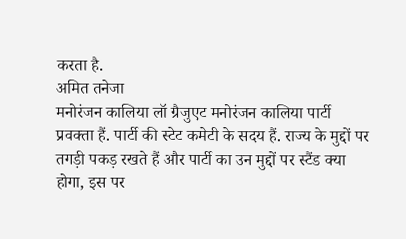करता है.
अमित तनेजा
मनोरंजन कालिया लॉ ग्रैजुएट मनोरंजन कालिया पार्टी प्रवक्ता हैं. पार्टी की स्टेट कमेटी के सदय हैं. राज्य के मुद्दों पर तगड़ी पकड़ रखते हैं और पार्टी का उन मुद्दों पर स्टैंड क्या होगा, इस पर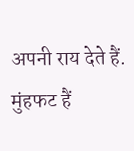अपनी राय देते हैं. मुंहफट हैं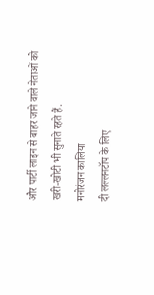और पार्टी लाइन से बाहर जाने वाले नेताओं को खरी-खोटी भी सुनाते रहते हैं.
मनोरंजन कालिया
दी लल्लनटॉप के लिए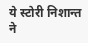ये स्टोरी निशान्त ने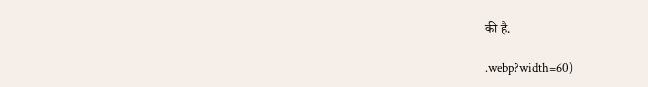की है.

.webp?width=60)